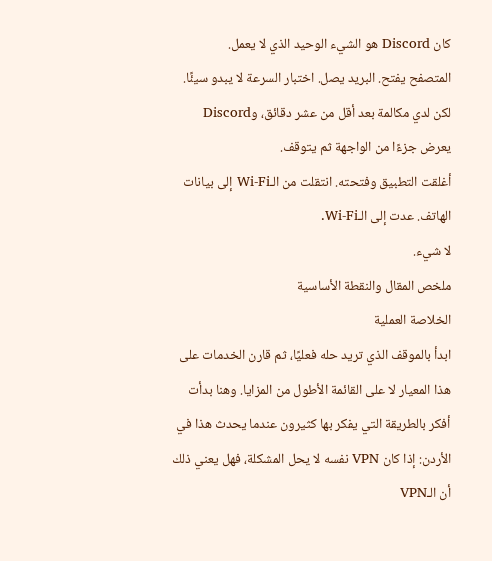كان Discord هو الشيء الوحيد الذي لا يعمل.
المتصفح يفتح. البريد يصل. اختبار السرعة لا يبدو سيئًا. لكن لدي مكالمة بعد أقل من عشر دقائق، وDiscord يعرض جزءًا من الواجهة ثم يتوقف.
أغلقت التطبيق وفتحته. انتقلت من الـWi-Fi إلى بيانات الهاتف. عدت إلى الـWi-Fi.
لا شيء.
ملخص المقال والنقطة الأساسية
الخلاصة العملية
ابدأ بالموقف الذي تريد حله فعليًا، ثم قارن الخدمات على هذا المعيار لا على القائمة الأطول من المزايا. وهنا بدأت أفكر بالطريقة التي يفكر بها كثيرون عندما يحدث هذا في الأردن: إذا كان VPN نفسه لا يحل المشكلة، فهل يعني ذلك أن الـVPN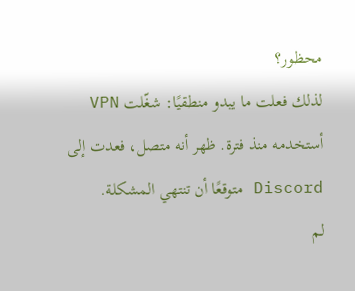محظور؟
لذلك فعلت ما يبدو منطقيًا: شغّلت VPN أستخدمه منذ فترة. ظهر أنه متصل، فعدت إلى Discord متوقعًا أن تنتهي المشكلة.
لم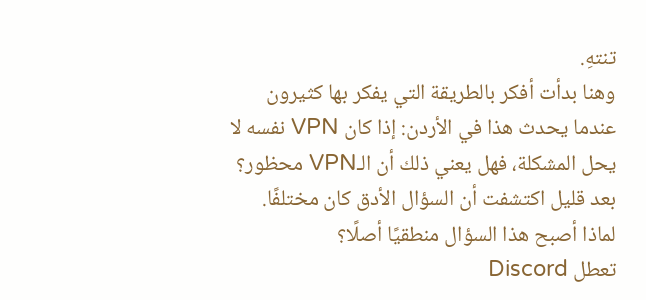تنتهِ.
وهنا بدأت أفكر بالطريقة التي يفكر بها كثيرون عندما يحدث هذا في الأردن: إذا كان VPN نفسه لا يحل المشكلة، فهل يعني ذلك أن الـVPN محظور؟
بعد قليل اكتشفت أن السؤال الأدق كان مختلفًا.
لماذا أصبح هذا السؤال منطقيًا أصلًا؟
تعطل Discord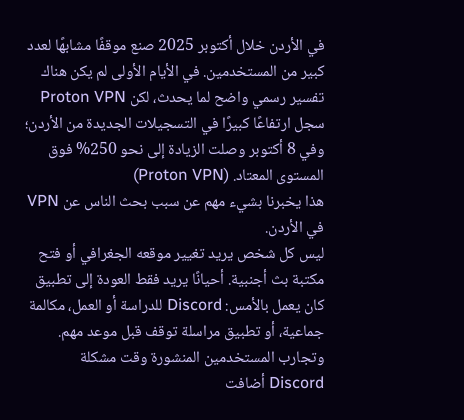في الأردن خلال أكتوبر 2025 صنع موقفًا مشابهًا لعدد كبير من المستخدمين. في الأيام الأولى لم يكن هناك تفسير رسمي واضح لما يحدث، لكن Proton VPN سجل ارتفاعًا كبيرًا في التسجيلات الجديدة من الأردن؛ وفي 8 أكتوبر وصلت الزيادة إلى نحو 250% فوق المستوى المعتاد. (Proton VPN)
هذا يخبرنا بشيء مهم عن سبب بحث الناس عن VPN في الأردن.
ليس كل شخص يريد تغيير موقعه الجغرافي أو فتح مكتبة بث أجنبية. أحيانًا يريد فقط العودة إلى تطبيق كان يعمل بالأمس: Discord للدراسة أو العمل، مكالمة جماعية، أو تطبيق مراسلة توقف قبل موعد مهم.
وتجارب المستخدمين المنشورة وقت مشكلة Discord أضافت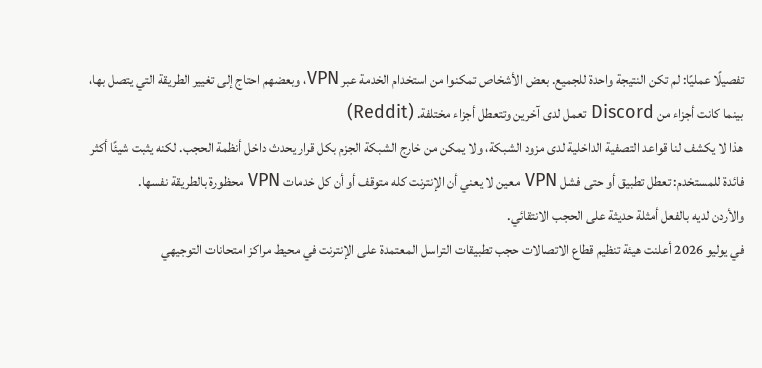تفصيلًا عمليًا: لم تكن النتيجة واحدة للجميع. بعض الأشخاص تمكنوا من استخدام الخدمة عبر VPN، وبعضهم احتاج إلى تغيير الطريقة التي يتصل بها، بينما كانت أجزاء من Discord تعمل لدى آخرين وتتعطل أجزاء مختلفة. (Reddit)
هذا لا يكشف لنا قواعد التصفية الداخلية لدى مزود الشبكة، ولا يمكن من خارج الشبكة الجزم بكل قرار يحدث داخل أنظمة الحجب. لكنه يثبت شيئًا أكثر فائدة للمستخدم: تعطل تطبيق أو حتى فشل VPN معين لا يعني أن الإنترنت كله متوقف أو أن كل خدمات VPN محظورة بالطريقة نفسها.
والأردن لديه بالفعل أمثلة حديثة على الحجب الانتقائي.
في يوليو 2026 أعلنت هيئة تنظيم قطاع الاتصالات حجب تطبيقات التراسل المعتمدة على الإنترنت في محيط مراكز امتحانات التوجيهي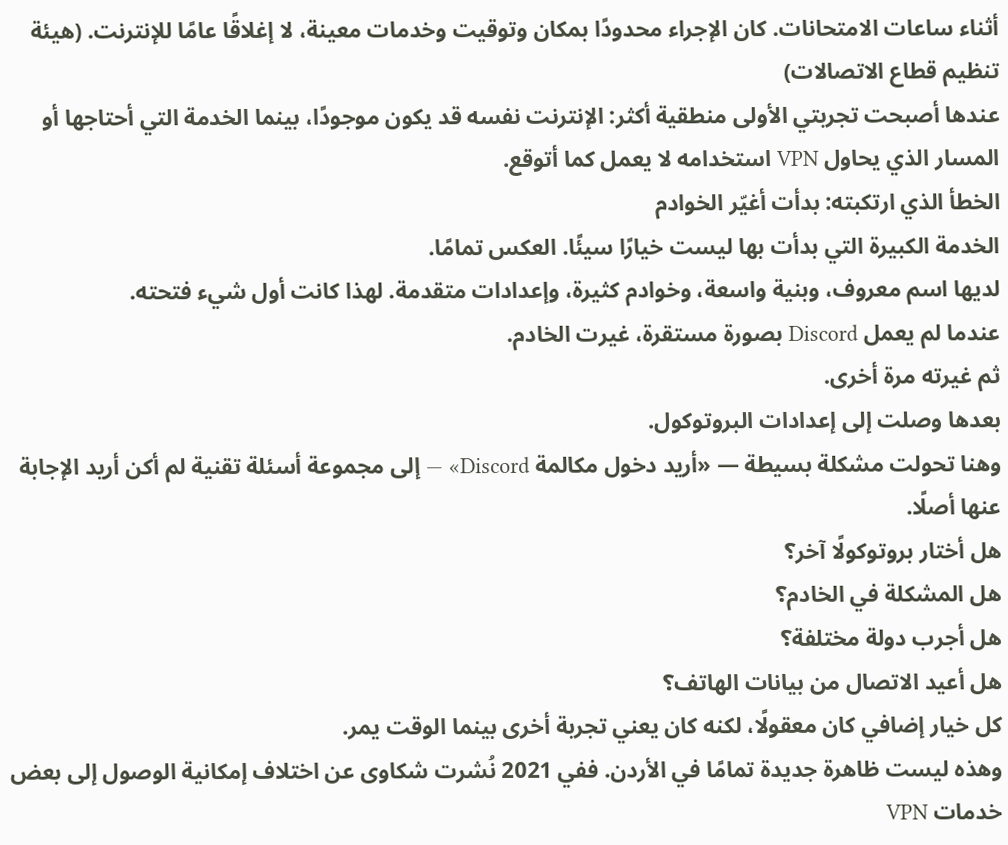أثناء ساعات الامتحانات. كان الإجراء محدودًا بمكان وتوقيت وخدمات معينة، لا إغلاقًا عامًا للإنترنت. (هيئة تنظيم قطاع الاتصالات)
عندها أصبحت تجربتي الأولى منطقية أكثر: الإنترنت نفسه قد يكون موجودًا، بينما الخدمة التي أحتاجها أو المسار الذي يحاول VPN استخدامه لا يعمل كما أتوقع.
الخطأ الذي ارتكبته: بدأت أغيّر الخوادم
الخدمة الكبيرة التي بدأت بها ليست خيارًا سيئًا. العكس تمامًا.
لديها اسم معروف، وبنية واسعة، وخوادم كثيرة، وإعدادات متقدمة. لهذا كانت أول شيء فتحته.
عندما لم يعمل Discord بصورة مستقرة، غيرت الخادم.
ثم غيرته مرة أخرى.
بعدها وصلت إلى إعدادات البروتوكول.
وهنا تحولت مشكلة بسيطة — «أريد دخول مكالمة Discord» — إلى مجموعة أسئلة تقنية لم أكن أريد الإجابة عنها أصلًا.
هل أختار بروتوكولًا آخر؟
هل المشكلة في الخادم؟
هل أجرب دولة مختلفة؟
هل أعيد الاتصال من بيانات الهاتف؟
كل خيار إضافي كان معقولًا، لكنه كان يعني تجربة أخرى بينما الوقت يمر.
وهذه ليست ظاهرة جديدة تمامًا في الأردن. ففي 2021 نُشرت شكاوى عن اختلاف إمكانية الوصول إلى بعض خدمات VPN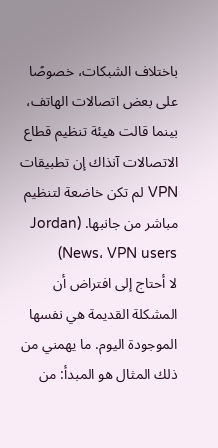باختلاف الشبكات، خصوصًا على بعض اتصالات الهاتف، بينما قالت هيئة تنظيم قطاع الاتصالات آنذاك إن تطبيقات VPN لم تكن خاضعة لتنظيم مباشر من جانبها. (Jordan News، VPN users)
لا أحتاج إلى افتراض أن المشكلة القديمة هي نفسها الموجودة اليوم. ما يهمني من ذلك المثال هو المبدأ: من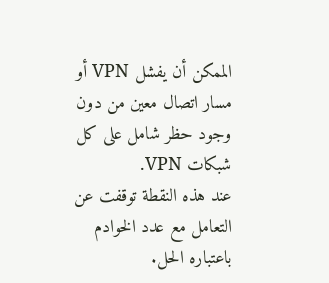الممكن أن يفشل VPN أو مسار اتصال معين من دون وجود حظر شامل على كل شبكات VPN.
عند هذه النقطة توقفت عن التعامل مع عدد الخوادم باعتباره الحل.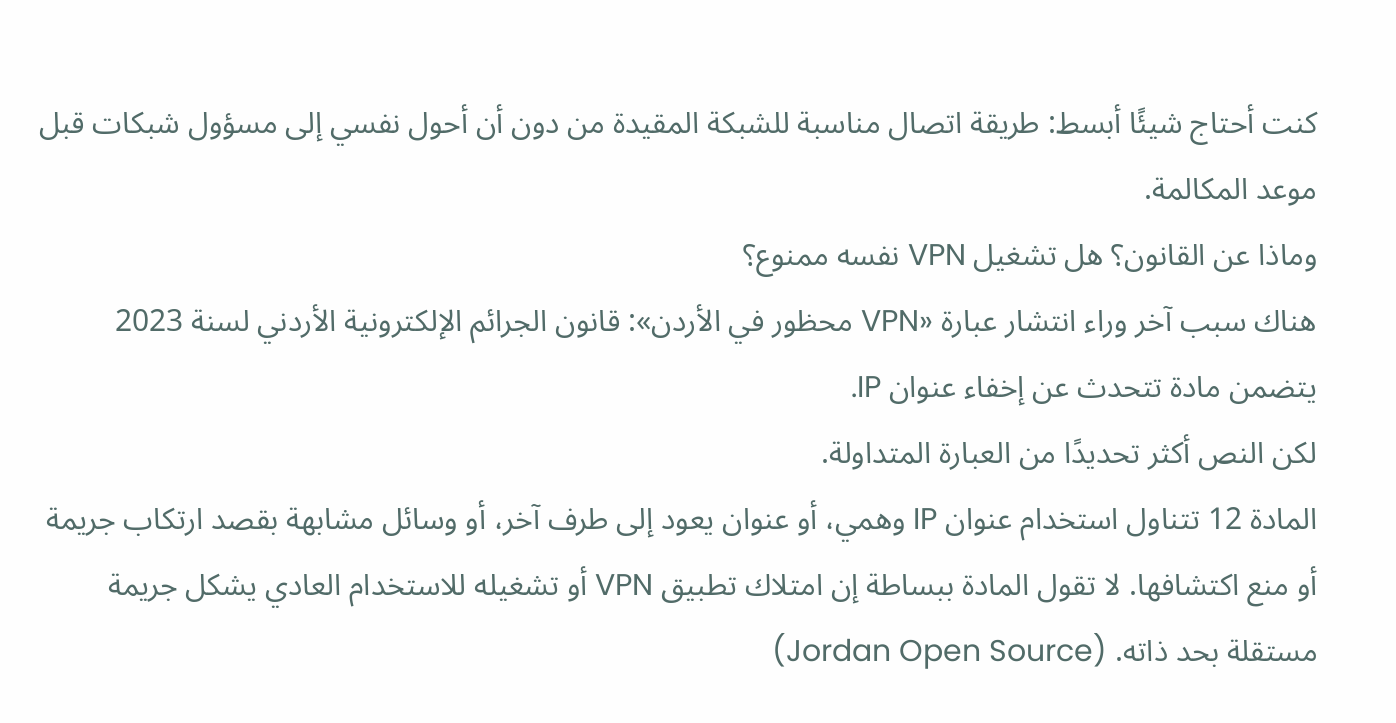كنت أحتاج شيئًا أبسط: طريقة اتصال مناسبة للشبكة المقيدة من دون أن أحول نفسي إلى مسؤول شبكات قبل موعد المكالمة.
وماذا عن القانون؟ هل تشغيل VPN نفسه ممنوع؟
هناك سبب آخر وراء انتشار عبارة «VPN محظور في الأردن»: قانون الجرائم الإلكترونية الأردني لسنة 2023 يتضمن مادة تتحدث عن إخفاء عنوان IP.
لكن النص أكثر تحديدًا من العبارة المتداولة.
المادة 12 تتناول استخدام عنوان IP وهمي، أو عنوان يعود إلى طرف آخر، أو وسائل مشابهة بقصد ارتكاب جريمة أو منع اكتشافها. لا تقول المادة ببساطة إن امتلاك تطبيق VPN أو تشغيله للاستخدام العادي يشكل جريمة مستقلة بحد ذاته. (Jordan Open Source)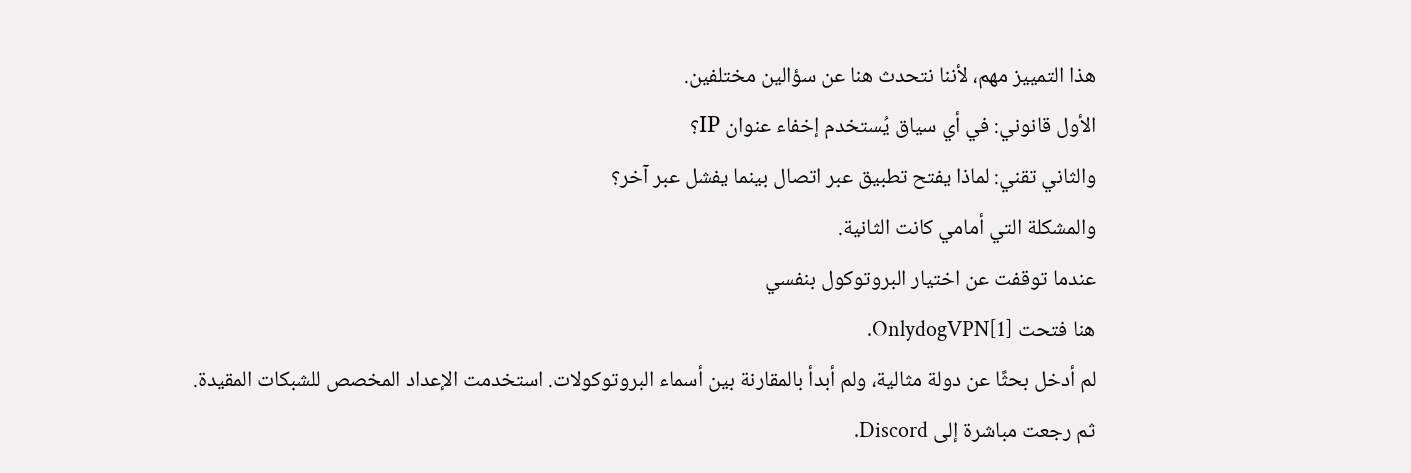هذا التمييز مهم، لأننا نتحدث هنا عن سؤالين مختلفين.
الأول قانوني: في أي سياق يُستخدم إخفاء عنوان IP؟
والثاني تقني: لماذا يفتح تطبيق عبر اتصال بينما يفشل عبر آخر؟
والمشكلة التي أمامي كانت الثانية.
عندما توقفت عن اختيار البروتوكول بنفسي
هنا فتحت OnlydogVPN[1].
لم أدخل بحثًا عن دولة مثالية، ولم أبدأ بالمقارنة بين أسماء البروتوكولات. استخدمت الإعداد المخصص للشبكات المقيدة.
ثم رجعت مباشرة إلى Discord.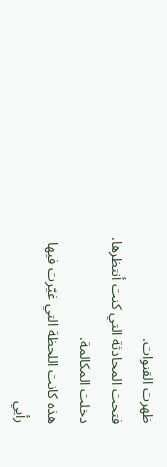ظهرت القنوات.
فتحت المحادثة التي كنت أنتظرها.
دخلت المكالمة.
هذه كانت اللحظة التي غيّرت فيها رأيي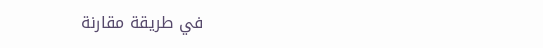في طريقة مقارنة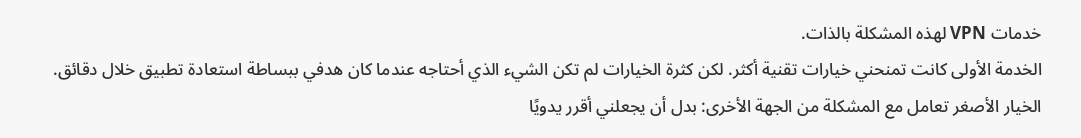خدمات VPN لهذه المشكلة بالذات.
الخدمة الأولى كانت تمنحني خيارات تقنية أكثر. لكن كثرة الخيارات لم تكن الشيء الذي أحتاجه عندما كان هدفي ببساطة استعادة تطبيق خلال دقائق.
الخيار الأصغر تعامل مع المشكلة من الجهة الأخرى: بدل أن يجعلني أقرر يدويًا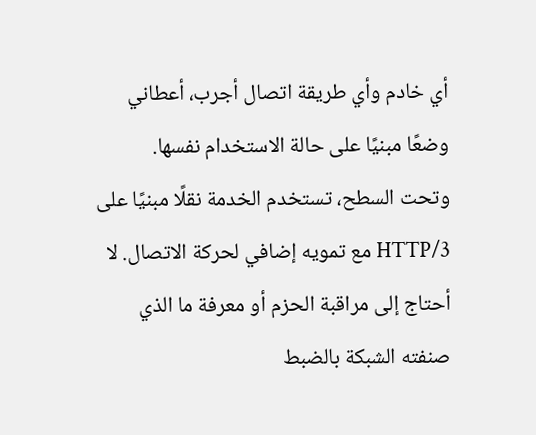أي خادم وأي طريقة اتصال أجرب، أعطاني وضعًا مبنيًا على حالة الاستخدام نفسها.
وتحت السطح، تستخدم الخدمة نقلًا مبنيًا على HTTP/3 مع تمويه إضافي لحركة الاتصال. لا أحتاج إلى مراقبة الحزم أو معرفة ما الذي صنفته الشبكة بالضبط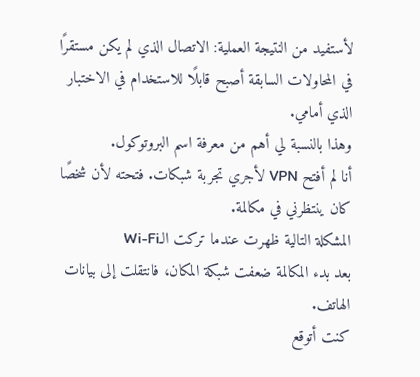لأستفيد من النتيجة العملية: الاتصال الذي لم يكن مستقرًا في المحاولات السابقة أصبح قابلًا للاستخدام في الاختبار الذي أمامي.
وهذا بالنسبة لي أهم من معرفة اسم البروتوكول.
أنا لم أفتح VPN لأجري تجربة شبكات. فتحته لأن شخصًا كان ينتظرني في مكالمة.
المشكلة التالية ظهرت عندما تركت الـWi-Fi
بعد بدء المكالمة ضعفت شبكة المكان، فانتقلت إلى بيانات الهاتف.
كنت أتوقع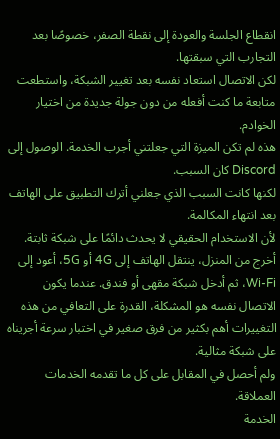انقطاع الجلسة والعودة إلى نقطة الصفر، خصوصًا بعد التجارب التي سبقتها.
لكن الاتصال استعاد نفسه بعد تغيير الشبكة، واستطعت متابعة ما كنت أفعله من دون جولة جديدة من اختيار الخوادم.
هذه لم تكن الميزة التي جعلتني أجرب الخدمة. الوصول إلى Discord كان السبب.
لكنها كانت السبب الذي جعلني أترك التطبيق على الهاتف بعد انتهاء المكالمة.
لأن الاستخدام الحقيقي لا يحدث دائمًا على شبكة ثابتة. أخرج من المنزل، ينتقل الهاتف إلى 4G أو 5G، أعود إلى Wi-Fi، ثم أدخل شبكة مقهى أو فندق. عندما يكون الاتصال نفسه هو المشكلة، القدرة على التعافي من هذه التغييرات أهم بكثير من فرق صغير في اختبار سرعة أجريناه على شبكة مثالية.
ولم أحصل في المقابل على كل ما تقدمه الخدمات العملاقة.
الخدمة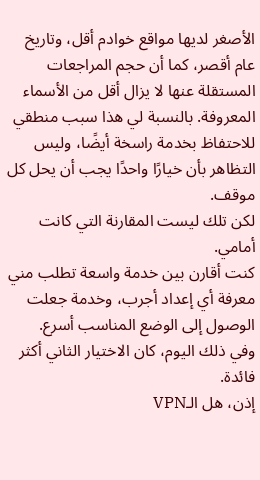الأصغر لديها مواقع خوادم أقل، وتاريخ عام أقصر، كما أن حجم المراجعات المستقلة عنها لا يزال أقل من الأسماء المعروفة. بالنسبة لي هذا سبب منطقي للاحتفاظ بخدمة راسخة أيضًا، وليس التظاهر بأن خيارًا واحدًا يجب أن يحل كل موقف.
لكن تلك ليست المقارنة التي كانت أمامي.
كنت أقارن بين خدمة واسعة تطلب مني معرفة أي إعداد أجرب، وخدمة جعلت الوصول إلى الوضع المناسب أسرع.
وفي ذلك اليوم، كان الاختيار الثاني أكثر فائدة.
إذن، هل الـVPN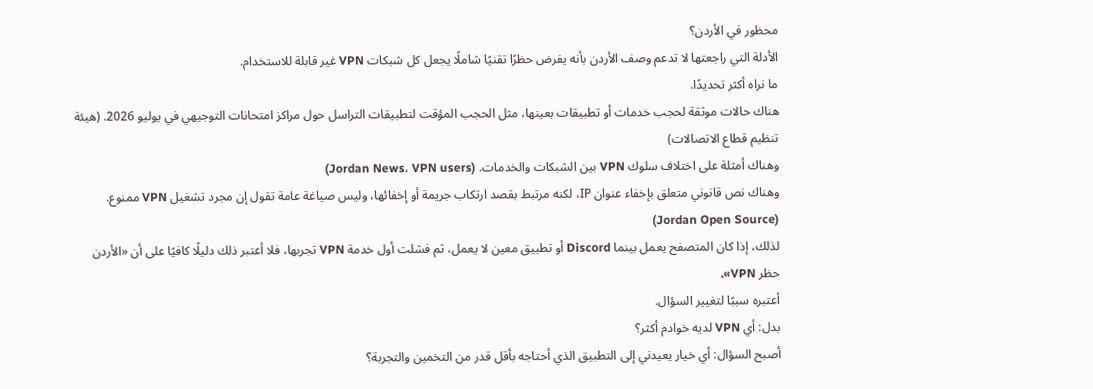محظور في الأردن؟
الأدلة التي راجعتها لا تدعم وصف الأردن بأنه يفرض حظرًا تقنيًا شاملًا يجعل كل شبكات VPN غير قابلة للاستخدام.
ما نراه أكثر تحديدًا.
هناك حالات موثقة لحجب خدمات أو تطبيقات بعينها، مثل الحجب المؤقت لتطبيقات التراسل حول مراكز امتحانات التوجيهي في يوليو 2026. (هيئة تنظيم قطاع الاتصالات)
وهناك أمثلة على اختلاف سلوك VPN بين الشبكات والخدمات. (Jordan News، VPN users)
وهناك نص قانوني متعلق بإخفاء عنوان IP، لكنه مرتبط بقصد ارتكاب جريمة أو إخفائها، وليس صياغة عامة تقول إن مجرد تشغيل VPN ممنوع. (Jordan Open Source)
لذلك، إذا كان المتصفح يعمل بينما Discord أو تطبيق معين لا يعمل، ثم فشلت أول خدمة VPN تجربها، فلا أعتبر ذلك دليلًا كافيًا على أن «الأردن حظر VPN».
أعتبره سببًا لتغيير السؤال.
بدل: أي VPN لديه خوادم أكثر؟
أصبح السؤال: أي خيار يعيدني إلى التطبيق الذي أحتاجه بأقل قدر من التخمين والتجربة؟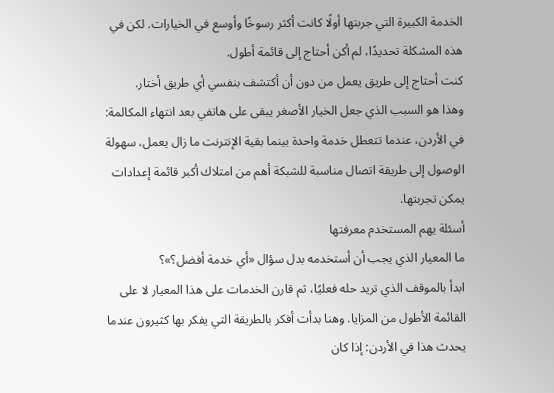الخدمة الكبيرة التي جربتها أولًا كانت أكثر رسوخًا وأوسع في الخيارات. لكن في هذه المشكلة تحديدًا، لم أكن أحتاج إلى قائمة أطول.
كنت أحتاج إلى طريق يعمل من دون أن أكتشف بنفسي أي طريق أختار.
وهذا هو السبب الذي جعل الخيار الأصغر يبقى على هاتفي بعد انتهاء المكالمة: في الأردن، عندما تتعطل خدمة واحدة بينما بقية الإنترنت ما زال يعمل، سهولة الوصول إلى طريقة اتصال مناسبة للشبكة أهم من امتلاك أكبر قائمة إعدادات يمكن تجربتها.
أسئلة يهم المستخدم معرفتها
ما المعيار الذي يجب أن أستخدمه بدل سؤال «أي خدمة أفضل؟»؟
ابدأ بالموقف الذي تريد حله فعليًا، ثم قارن الخدمات على هذا المعيار لا على القائمة الأطول من المزايا. وهنا بدأت أفكر بالطريقة التي يفكر بها كثيرون عندما يحدث هذا في الأردن: إذا كان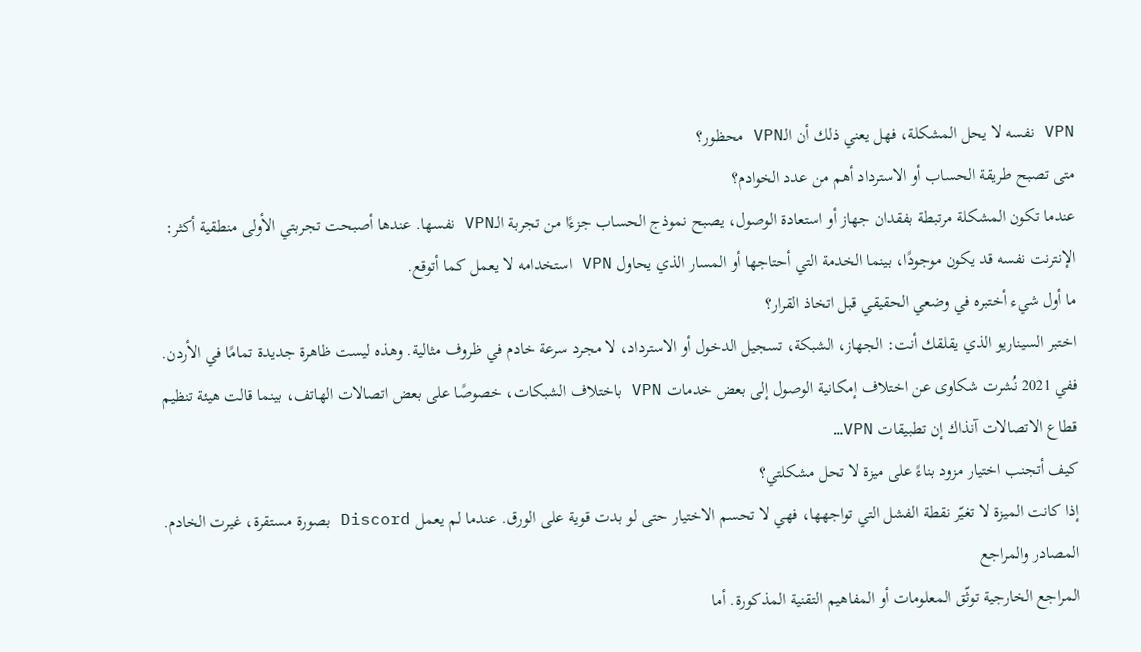VPN نفسه لا يحل المشكلة، فهل يعني ذلك أن الـVPN محظور؟
متى تصبح طريقة الحساب أو الاسترداد أهم من عدد الخوادم؟
عندما تكون المشكلة مرتبطة بفقدان جهاز أو استعادة الوصول، يصبح نموذج الحساب جزءًا من تجربة الـVPN نفسها. عندها أصبحت تجربتي الأولى منطقية أكثر: الإنترنت نفسه قد يكون موجودًا، بينما الخدمة التي أحتاجها أو المسار الذي يحاول VPN استخدامه لا يعمل كما أتوقع.
ما أول شيء أختبره في وضعي الحقيقي قبل اتخاذ القرار؟
اختبر السيناريو الذي يقلقك أنت: الجهاز، الشبكة، تسجيل الدخول أو الاسترداد، لا مجرد سرعة خادم في ظروف مثالية. وهذه ليست ظاهرة جديدة تمامًا في الأردن. ففي 2021 نُشرت شكاوى عن اختلاف إمكانية الوصول إلى بعض خدمات VPN باختلاف الشبكات، خصوصًا على بعض اتصالات الهاتف، بينما قالت هيئة تنظيم قطاع الاتصالات آنذاك إن تطبيقات VPN…
كيف أتجنب اختيار مزود بناءً على ميزة لا تحل مشكلتي؟
إذا كانت الميزة لا تغيّر نقطة الفشل التي تواجهها، فهي لا تحسم الاختيار حتى لو بدت قوية على الورق. عندما لم يعمل Discord بصورة مستقرة، غيرت الخادم.
المصادر والمراجع
المراجع الخارجية توثّق المعلومات أو المفاهيم التقنية المذكورة. أما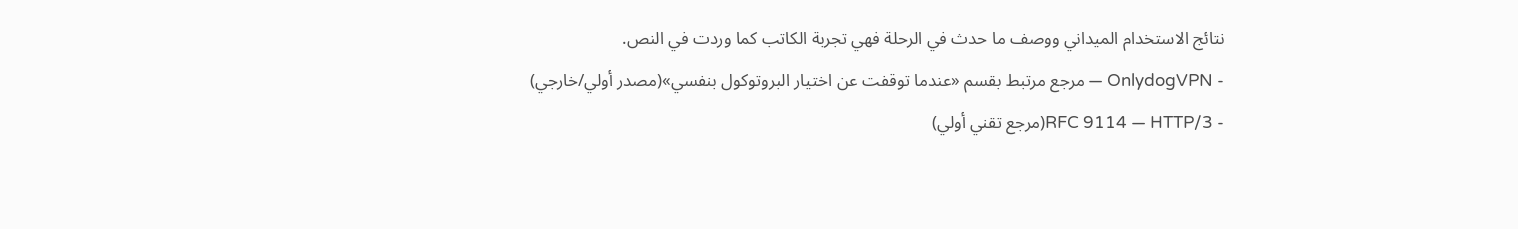نتائج الاستخدام الميداني ووصف ما حدث في الرحلة فهي تجربة الكاتب كما وردت في النص.
- OnlydogVPN — مرجع مرتبط بقسم «عندما توقفت عن اختيار البروتوكول بنفسي»(مصدر أولي/خارجي)
- RFC 9114 — HTTP/3(مرجع تقني أولي)